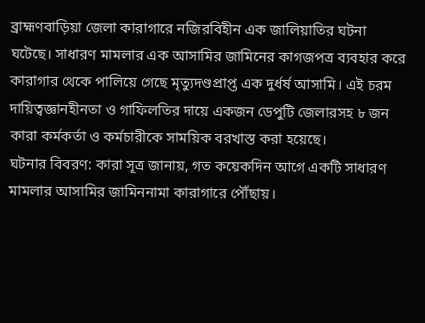ব্রাহ্মণবাড়িয়া জেলা কারাগারে নজিরবিহীন এক জালিয়াতির ঘটনা ঘটেছে। সাধারণ মামলার এক আসামির জামিনের কাগজপত্র ব্যবহার করে কারাগার থেকে পালিয়ে গেছে মৃত্যুদণ্ডপ্রাপ্ত এক দুর্ধর্ষ আসামি। এই চরম দায়িত্বজ্ঞানহীনতা ও গাফিলতির দায়ে একজন ডেপুটি জেলারসহ ৮ জন কারা কর্মকর্তা ও কর্মচারীকে সাময়িক বরখাস্ত করা হয়েছে।
ঘটনার বিবরণ: কারা সূত্র জানায়, গত কয়েকদিন আগে একটি সাধারণ মামলার আসামির জামিননামা কারাগারে পৌঁছায়।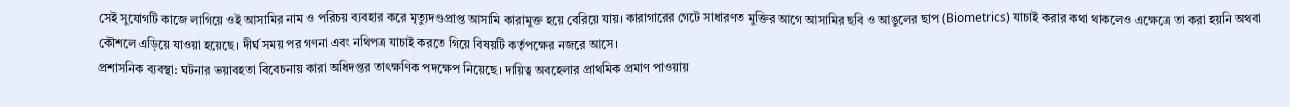সেই সুযোগটি কাজে লাগিয়ে ওই আসামির নাম ও পরিচয় ব্যবহার করে মৃত্যুদণ্ডপ্রাপ্ত আসামি কারামুক্ত হয়ে বেরিয়ে যায়। কারাগারের গেটে সাধারণত মুক্তির আগে আসামির ছবি ও আঙুলের ছাপ (Biometrics) যাচাই করার কথা থাকলেও এক্ষেত্রে তা করা হয়নি অথবা কৌশলে এড়িয়ে যাওয়া হয়েছে। দীর্ঘ সময় পর গণনা এবং নথিপত্র যাচাই করতে গিয়ে বিষয়টি কর্তৃপক্ষের নজরে আসে।
প্রশাসনিক ব্যবস্থা: ঘটনার ভয়াবহতা বিবেচনায় কারা অধিদপ্তর তাৎক্ষণিক পদক্ষেপ নিয়েছে। দায়িত্ব অবহেলার প্রাথমিক প্রমাণ পাওয়ায়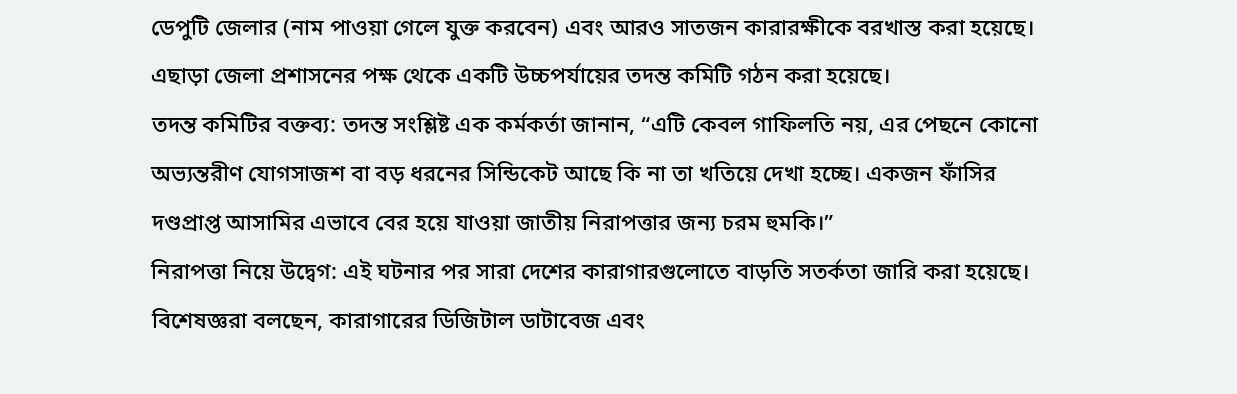ডেপুটি জেলার (নাম পাওয়া গেলে যুক্ত করবেন) এবং আরও সাতজন কারারক্ষীকে বরখাস্ত করা হয়েছে। এছাড়া জেলা প্রশাসনের পক্ষ থেকে একটি উচ্চপর্যায়ের তদন্ত কমিটি গঠন করা হয়েছে।
তদন্ত কমিটির বক্তব্য: তদন্ত সংশ্লিষ্ট এক কর্মকর্তা জানান, “এটি কেবল গাফিলতি নয়, এর পেছনে কোনো অভ্যন্তরীণ যোগসাজশ বা বড় ধরনের সিন্ডিকেট আছে কি না তা খতিয়ে দেখা হচ্ছে। একজন ফাঁসির দণ্ডপ্রাপ্ত আসামির এভাবে বের হয়ে যাওয়া জাতীয় নিরাপত্তার জন্য চরম হুমকি।”
নিরাপত্তা নিয়ে উদ্বেগ: এই ঘটনার পর সারা দেশের কারাগারগুলোতে বাড়তি সতর্কতা জারি করা হয়েছে। বিশেষজ্ঞরা বলছেন, কারাগারের ডিজিটাল ডাটাবেজ এবং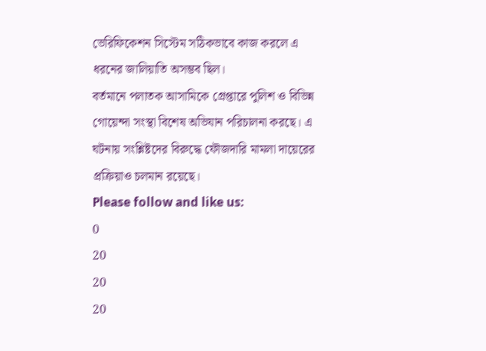ভেরিফিকেশন সিস্টেম সঠিকভাবে কাজ করলে এ ধরনের জালিয়াতি অসম্ভব ছিল।
বর্তমানে পলাতক আসামিকে গ্রেপ্তারে পুলিশ ও বিভিন্ন গোয়েন্দা সংস্থা বিশেষ অভিযান পরিচালনা করছে। এ ঘটনায় সংশ্লিষ্টদের বিরুদ্ধে ফৌজদারি মামলা দায়েরের প্রক্রিয়াও চলমান রয়েছে।
Please follow and like us:
0
20
20
20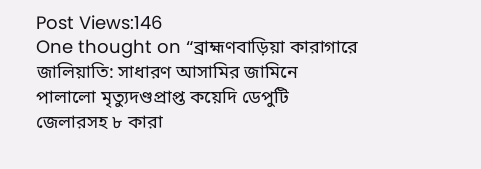Post Views:146
One thought on “ব্রাহ্মণবাড়িয়া কারাগারে জালিয়াতি: সাধারণ আসামির জামিনে পালালো মৃত্যুদণ্ডপ্রাপ্ত কয়েদি ডেপুটি জেলারসহ ৮ কারা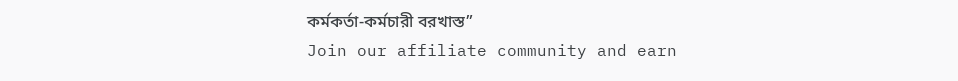কর্মকর্তা-কর্মচারী বরখাস্ত”
Join our affiliate community and earn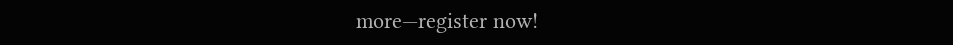more—register now!